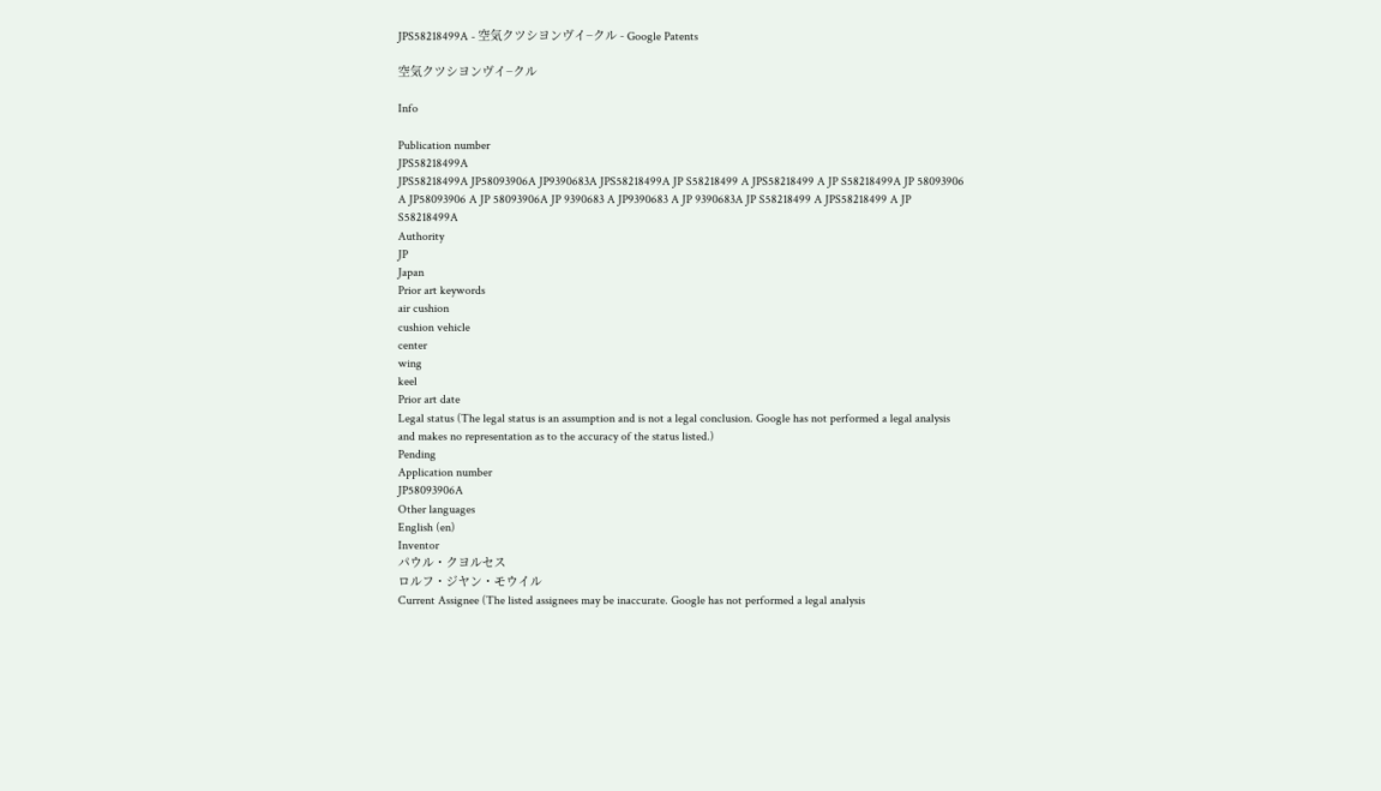JPS58218499A - 空気クツシヨンヴイ−クル - Google Patents

空気クツシヨンヴイ−クル

Info

Publication number
JPS58218499A
JPS58218499A JP58093906A JP9390683A JPS58218499A JP S58218499 A JPS58218499 A JP S58218499A JP 58093906 A JP58093906 A JP 58093906A JP 9390683 A JP9390683 A JP 9390683A JP S58218499 A JPS58218499 A JP S58218499A
Authority
JP
Japan
Prior art keywords
air cushion
cushion vehicle
center
wing
keel
Prior art date
Legal status (The legal status is an assumption and is not a legal conclusion. Google has not performed a legal analysis and makes no representation as to the accuracy of the status listed.)
Pending
Application number
JP58093906A
Other languages
English (en)
Inventor
パウル・クヨルセス
ロルフ・ジヤン・モウイル
Current Assignee (The listed assignees may be inaccurate. Google has not performed a legal analysis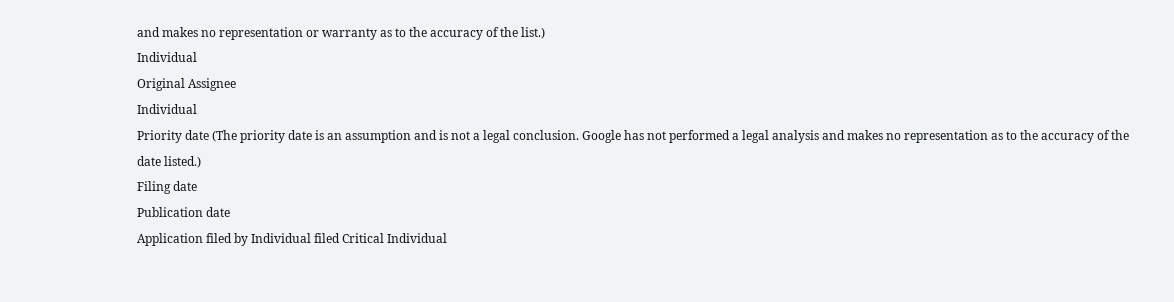and makes no representation or warranty as to the accuracy of the list.)
Individual
Original Assignee
Individual
Priority date (The priority date is an assumption and is not a legal conclusion. Google has not performed a legal analysis and makes no representation as to the accuracy of the date listed.)
Filing date
Publication date
Application filed by Individual filed Critical Individual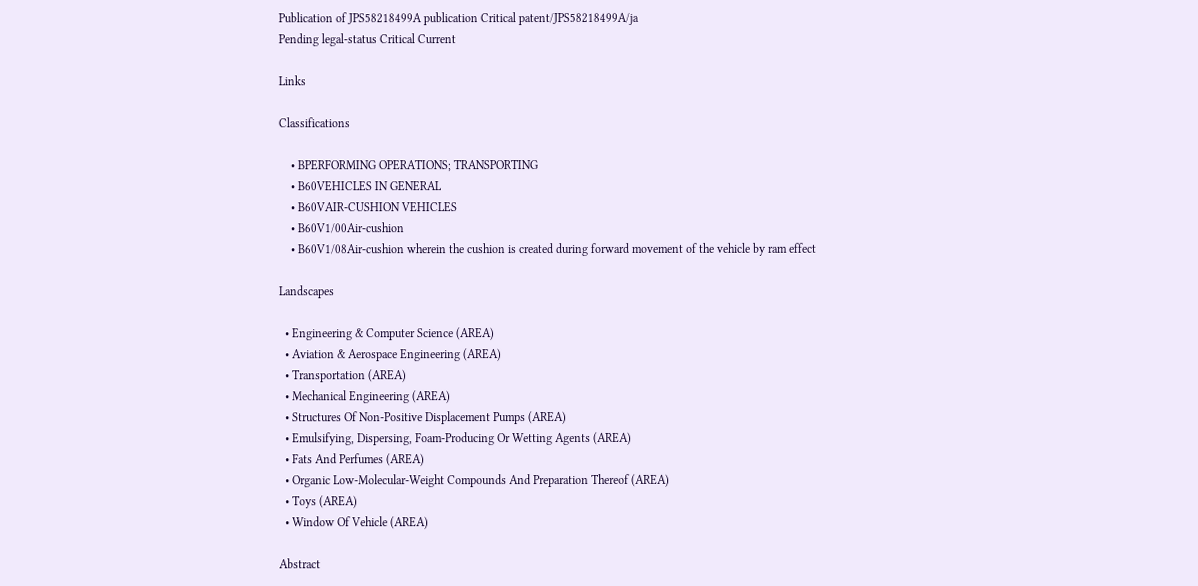Publication of JPS58218499A publication Critical patent/JPS58218499A/ja
Pending legal-status Critical Current

Links

Classifications

    • BPERFORMING OPERATIONS; TRANSPORTING
    • B60VEHICLES IN GENERAL
    • B60VAIR-CUSHION VEHICLES
    • B60V1/00Air-cushion
    • B60V1/08Air-cushion wherein the cushion is created during forward movement of the vehicle by ram effect

Landscapes

  • Engineering & Computer Science (AREA)
  • Aviation & Aerospace Engineering (AREA)
  • Transportation (AREA)
  • Mechanical Engineering (AREA)
  • Structures Of Non-Positive Displacement Pumps (AREA)
  • Emulsifying, Dispersing, Foam-Producing Or Wetting Agents (AREA)
  • Fats And Perfumes (AREA)
  • Organic Low-Molecular-Weight Compounds And Preparation Thereof (AREA)
  • Toys (AREA)
  • Window Of Vehicle (AREA)

Abstract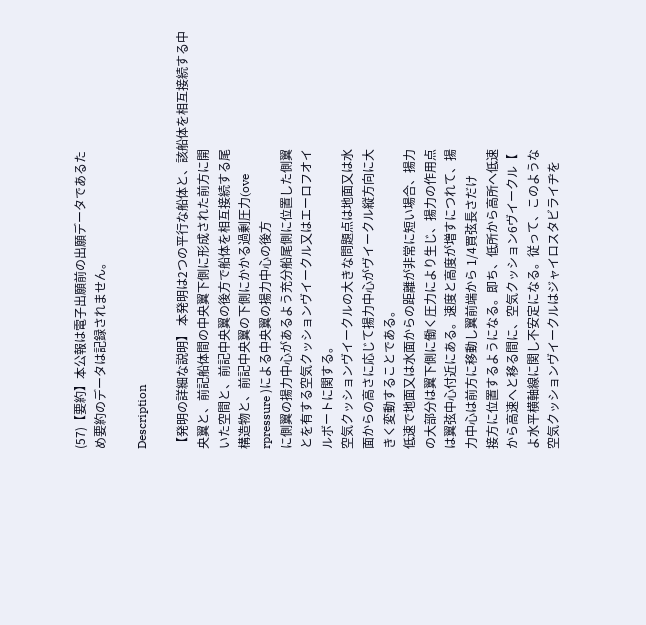(57)【要約】本公報は電子出願前の出願データであるた
め要約のデータは記録されません。

Description

【発明の詳細な説明】 本発明は2つの平行な船体と、該船体を相互接続する中
央翼と、前記船体間の中央翼下側に形成された前方に開
いた空間と、前記中央翼の後方で船体を相互接続する尾
構造物と、前記中央翼の下側にかかる過剰圧力(ove
rpressure )による中央翼の揚力中心の後方
に側翼の揚力中心があるよう充分船尾側に位置した側翼
とを有する空気クッションヴイークル又はエーロフオイ
ルボートに関する。
空気クッションヴイークルの大きな問題点は地面又は水
面からの高さに応じて揚力中心がヴイークル縦方向に大
きく変動することである。
低速で地面又は水面からの距離が非常に短い場合、揚力
の大部分は翼下側に働く圧力により生じ、揚力の作用点
は翼弦中心付近にある。速度と高度が増すにつれて、揚
力中心は前方に移動し翼前端から 1/4買弦長さだけ
接方に位置するようになる。即ち、低所から高所へ低速
から高速へと移る間に、空気クッション6ヴイークル【
よ水平横軸線に関し不安定になる。従って、このような
空気クッションヴイークルはジャイロスタビライヂを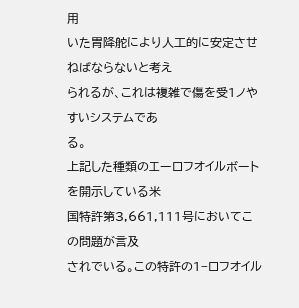用
いた胃降舵により人工的に安定させねばならないと考え
られるが、これは複雑で傷を受1ノやすいシステムであ
る。
上記した種類のエーロフオイルボートを開示している米
国特許第3,661,111号においてこの問題が言及
されでいる。この特許の1−ロフオイル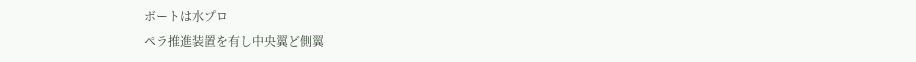ボートは水プロ
ペラ推進装置を有し中央翼ど側翼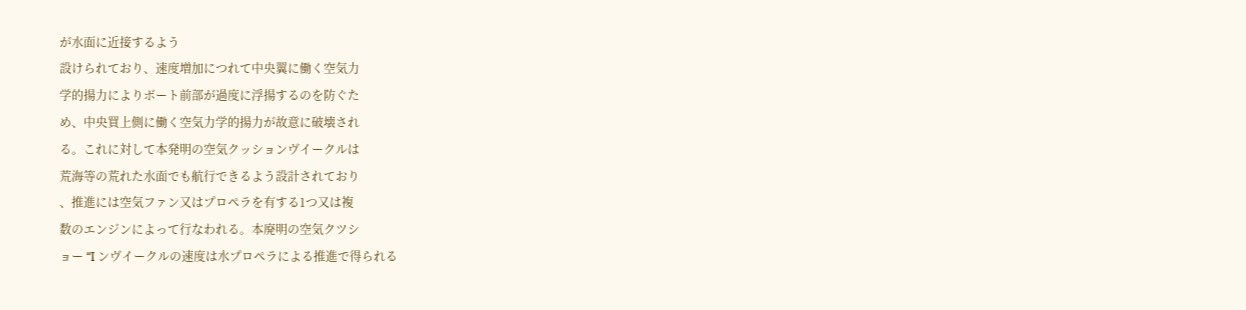が水面に近接するよう
設けられており、速度増加につれて中央翼に働く空気力
学的揚力によりボート前部が過度に浮揚するのを防ぐた
め、中央買上側に働く空気力学的揚力が故意に破壊され
る。これに対して本発明の空気クッションヴイークルは
荒海等の荒れた水面でも航行できるよう設計されており
、推進には空気ファン又はプロペラを有する1つ又は複
数のエンジンによって行なわれる。本廃明の空気クツシ
ョー “I ンヴイークルの速度は水プロペラによる推進で得られる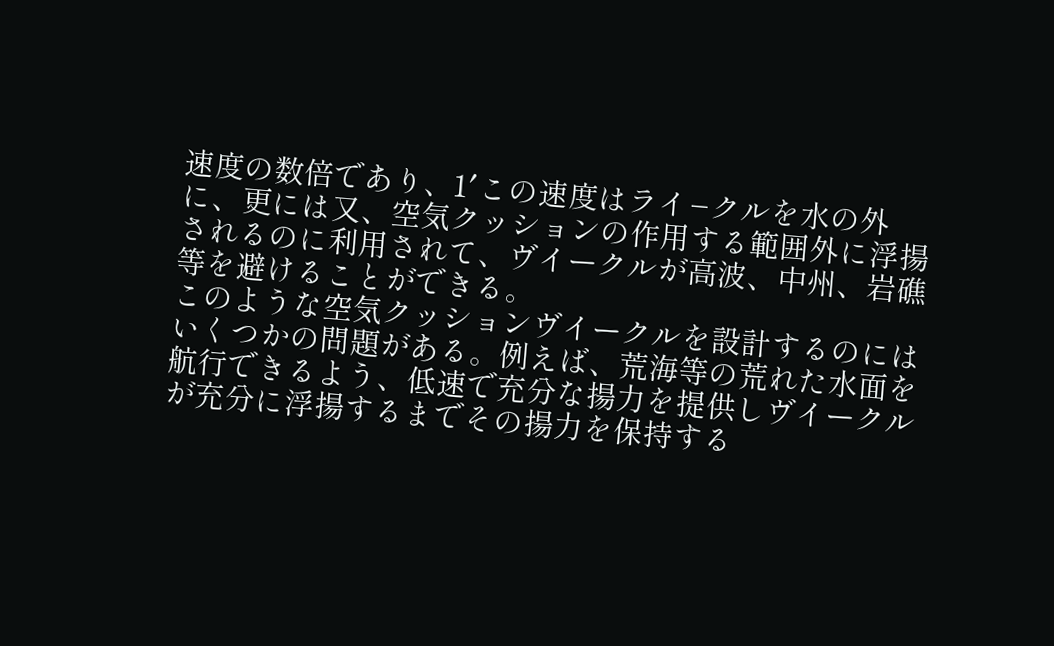速度の数倍であり、1′この速度はライ−クルを水の外
に、更には又、空気クッションの作用する範囲外に浮揚
されるのに利用されて、ヴイークルが高波、中州、岩礁
等を避けることができる。
このような空気クッションヴイークルを設計するのには
いくつかの問題がある。例えば、荒海等の荒れた水面を
航行できるよう、低速で充分な揚力を提供しヴイークル
が充分に浮揚するまでその揚力を保持する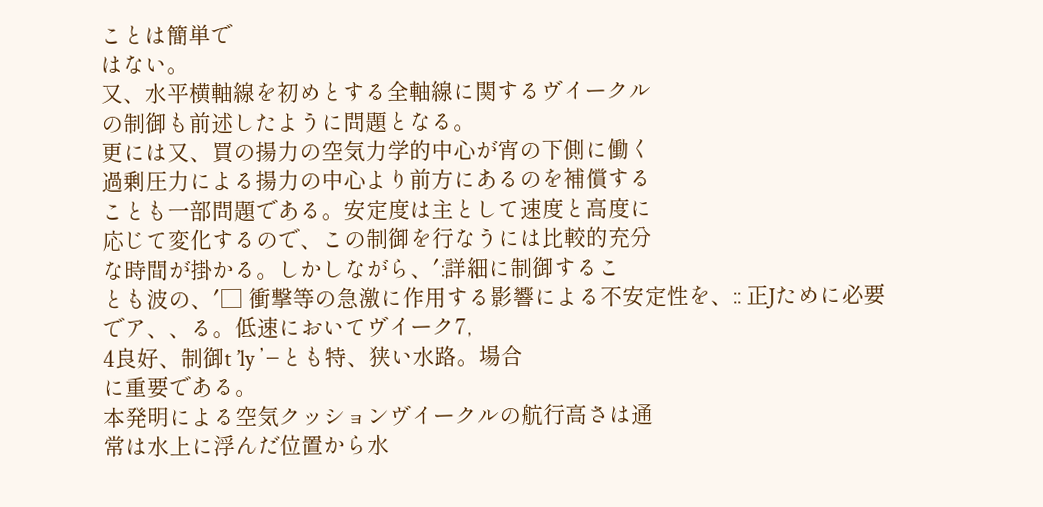ことは簡単で
はない。
又、水平横軸線を初めとする全軸線に関するヴイークル
の制御も前述したように問題となる。
更には又、買の揚力の空気力学的中心が宵の下側に働く
過剰圧力による揚力の中心より前方にあるのを補償する
ことも一部問題である。安定度は主として速度と高度に
応じて変化するので、この制御を行なうには比較的充分
な時間が掛かる。しかしながら、′:詳細に制御するこ
とも波の、′□ 衝撃等の急激に作用する影響による不安定性を、:: 正Jために必要でア、、る。低速においてヴイーク7,
4良好、制御t ’ly ’−とも特、狭い水路。場合
に重要である。
本発明による空気クッションヴイークルの航行高さは通
常は水上に浮んだ位置から水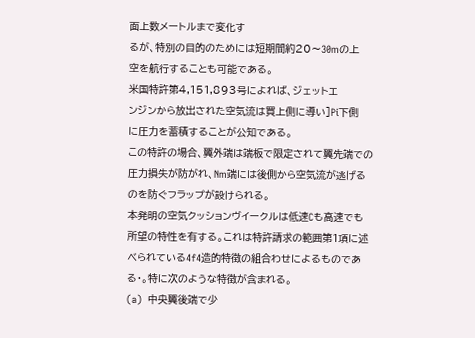面上数メートルまで変化す
るが、特別の目的のためには短期間約20〜30mの上
空を航行することも可能である。
米国特許第4,151,893号によれば、ジェットエ
ンジンから放出された空気流は買上側に導い]Pi下側
に圧力を蓄積することが公知である。
この特許の場合、翼外端は端板で限定されて翼先端での
圧力損失が防がれ、Nm端には後側から空気流が逃げる
のを防ぐフラップが設けられる。
本発明の空気クッションヴイークルは低速Cも高速でも
所望の特性を有する。これは特許請求の範囲第1項に述
べられている4f4造的特徴の組合わせによるものであ
る・。特に次のような特徴が含まれる。
(a)  中央翼後端で少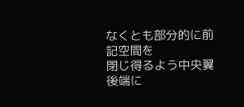なくとも部分的に前記空間を
閉じ得るよう中央翼後端に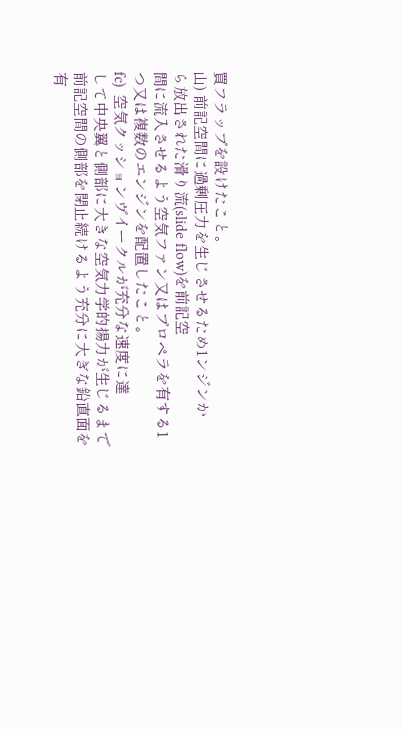買フラップを設けたこと。
山) 前記空間に過剰圧力を生じさせるため1ンジンか
ら放出された滑り流(slide flow)を前記空
間に流入させるよう空気ファン又はプロペラを有する1
つ又は複数のエンジンを配置したこと。
fc)  空気クッションヴイークルが充分な速度に達
して中央翼と側部に大きな空気力学的揚力が生じるまで
前記空間の側部を閉止続けるよう充分に大ぎな鉛直面を
有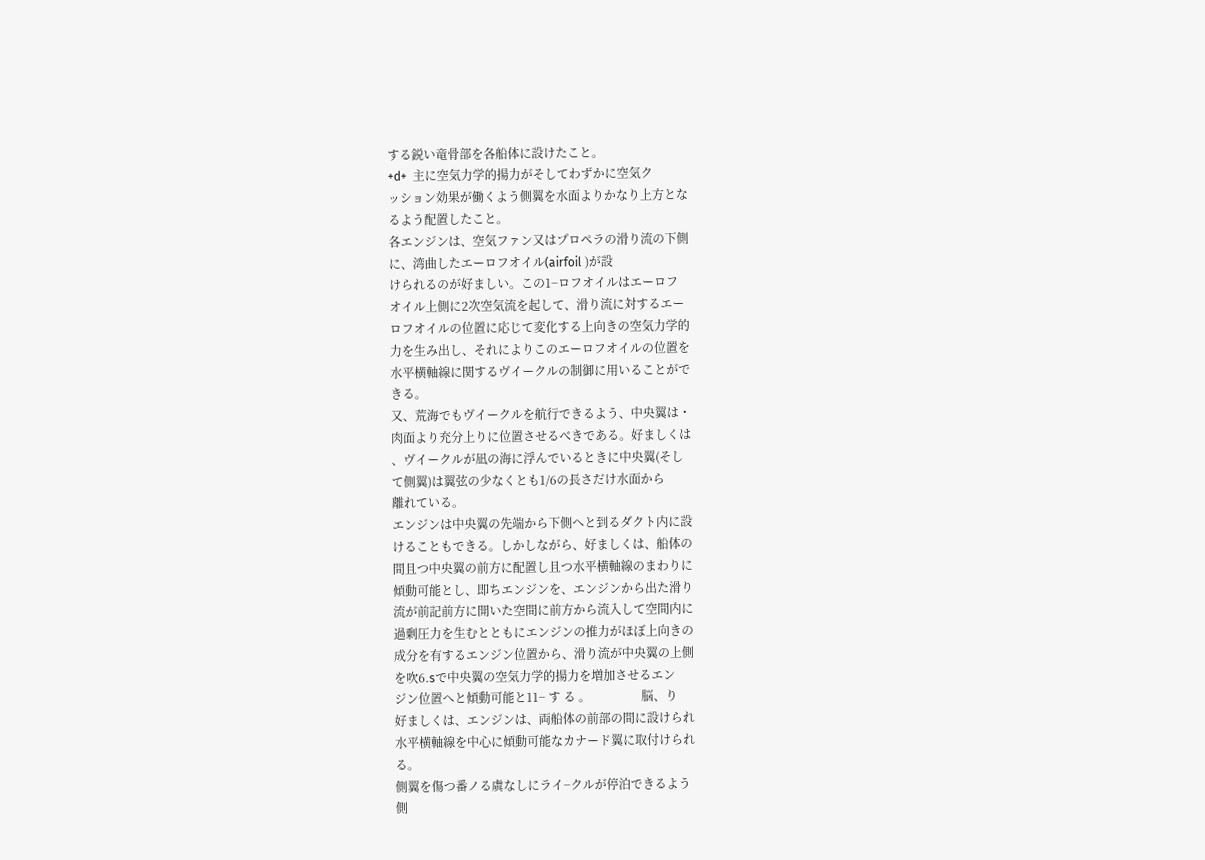する鋭い竜骨部を各船体に設けたこと。
+d+  主に空気力学的揚力がそしてわずかに空気ク
ッション効果が働くよう側翼を水面よりかなり上方とな
るよう配置したこと。
各エンジンは、空気ファン又はプロペラの滑り流の下側
に、湾曲したエーロフオイル(airfoil )が設
けられるのが好ましい。この1−ロフオイルはエーロフ
オイル上側に2次空気流を起して、滑り流に対するエー
ロフオイルの位置に応じて変化する上向きの空気力学的
力を生み出し、それによりこのエーロフオイルの位置を
水平横軸線に関するヴイークルの制御に用いることがで
きる。
又、荒海でもヴイークルを航行できるよう、中央翼は・
肉面より充分上りに位置させるべきである。好ましくは
、ヴイークルが凪の海に浮んでいるときに中央翼(そし
て側翼)は翼弦の少なくとも1/6の長さだけ水面から
離れている。
エンジンは中央翼の先端から下側へと到るダクト内に設
けることもできる。しかしながら、好ましくは、船体の
間且つ中央翼の前方に配置し且つ水平横軸線のまわりに
傾動可能とし、即ちエンジンを、エンジンから出た滑り
流が前記前方に開いた空間に前方から流入して空間内に
過剰圧力を生むとともにエンジンの推力がほぼ上向きの
成分を有するエンジン位置から、滑り流が中央翼の上側
を吹6.sで中央翼の空気力学的揚力を増加させるエン
ジン位置へと傾動可能と11− す る 。                 脳、り
好ましくは、エンジンは、両船体の前部の間に設けられ
水平横軸線を中心に傾動可能なカナード翼に取付けられ
る。
側翼を傷つ番ノる虞なしにライ−クルが停泊できるよう
側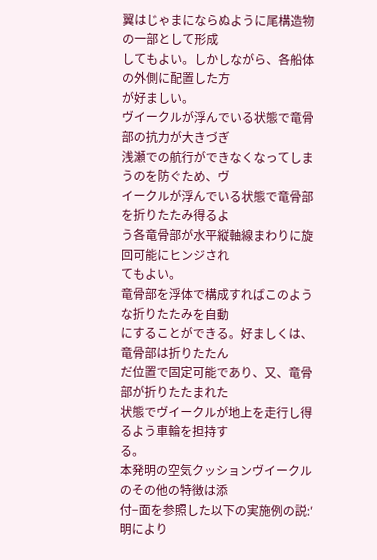翼はじゃまにならぬように尾構造物の一部として形成
してもよい。しかしながら、各船体の外側に配置した方
が好ましい。
ヴイークルが浮んでいる状態で竜骨部の抗力が大きづぎ
浅瀬での航行ができなくなってしまうのを防ぐため、ヴ
イークルが浮んでいる状態で竜骨部を折りたたみ得るよ
う各竜骨部が水平縦軸線まわりに旋回可能にヒンジされ
てもよい。
竜骨部を浮体で構成すればこのような折りたたみを自動
にすることができる。好ましくは、竜骨部は折りたたん
だ位置で固定可能であり、又、竜骨部が折りたたまれた
状態でヴイークルが地上を走行し得るよう車輪を担持す
る。
本発明の空気クッションヴイークルのその他の特徴は添
付−面を参照した以下の実施例の説:′ 明により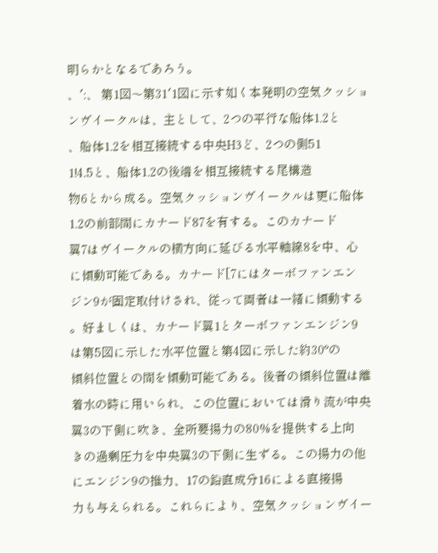明らかとなるであろう。
、′:、 第1図〜第31′1図に示す如く本発明の空気クッショ
ンヴイークルは、主として、2つの平行な船体1.2と
、船体1.2を相互接続する中央H3ど、2つの側51
1!4.5と、船体1.2の後端を相互接続する尾構造
物6とから成る。空気クッションヴイークルは更に船体
1.2の前部間にカナード87を有する。このカナード
翼7はヴイークルの横方向に延びる水平軸線8を中、心
に傾動可能である。カナード[7にはターボファンエン
ジン9が固定取付けされ、従って両者は一緒に傾動する
。好ましくは、カナード翼1とターボファンエンジン9
は第5図に示した水平位置と第4図に示した約30°の
傾斜位置との間を傾動可能である。後者の傾斜位置は離
着水の時に用いられ、この位置においては滑り流が中央
翼3の下側に吹き、全所要揚力の80%を提供する上向
きの過剰圧力を中央翼3の下側に生ずる。この揚力の他
にエンジン9の推力、17の鉛直成分16による直接揚
力も与えられる。これらにより、空気クッションヴイー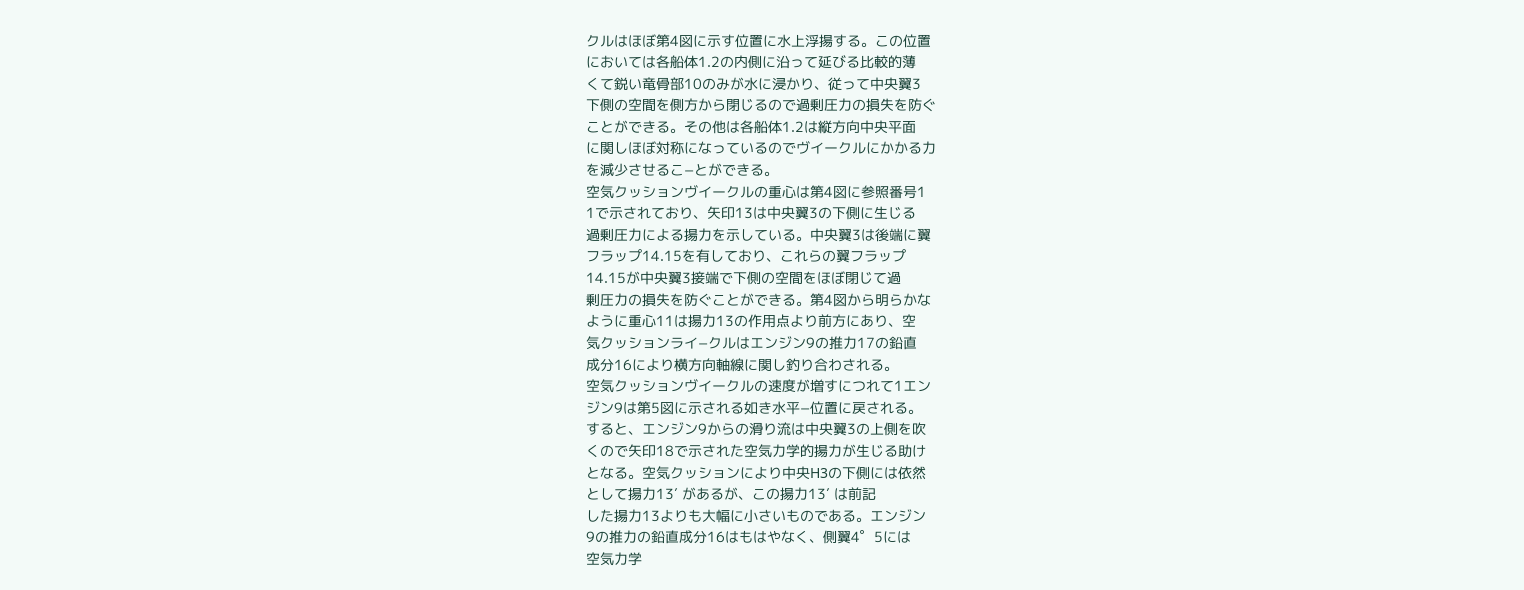クルはほぼ第4図に示す位置に水上浮揚する。この位置
においては各船体1.2の内側に沿って延びる比較的薄
くて鋭い竜骨部10のみが水に浸かり、従って中央翼3
下側の空間を側方から閉じるので過剰圧力の損失を防ぐ
ことができる。その他は各船体1.2は縦方向中央平面
に関しほぼ対称になっているのでヴイークルにかかる力
を減少させるこ−とができる。
空気クッションヴイークルの重心は第4図に参照番号1
1で示されており、矢印13は中央翼3の下側に生じる
過剰圧力による揚力を示している。中央翼3は後端に翼
フラップ14.15を有しており、これらの翼フラップ
14.15が中央翼3接端で下側の空間をほぼ閉じて過
剰圧力の損失を防ぐことができる。第4図から明らかな
ように重心11は揚力13の作用点より前方にあり、空
気クッションライ−クルはエンジン9の推力17の鉛直
成分16により横方向軸線に関し釣り合わされる。
空気クッションヴイークルの速度が増すにつれて1エン
ジン9は第5図に示される如き水平−位置に戻される。
すると、エンジン9からの滑り流は中央翼3の上側を吹
くので矢印18で示された空気力学的揚力が生じる助け
となる。空気クッションにより中央H3の下側には依然
として揚力13′ があるが、この揚力13′ は前記
した揚力13よりも大幅に小さいものである。エンジン
9の推力の鉛直成分16はもはやなく、側翼4゜5には
空気力学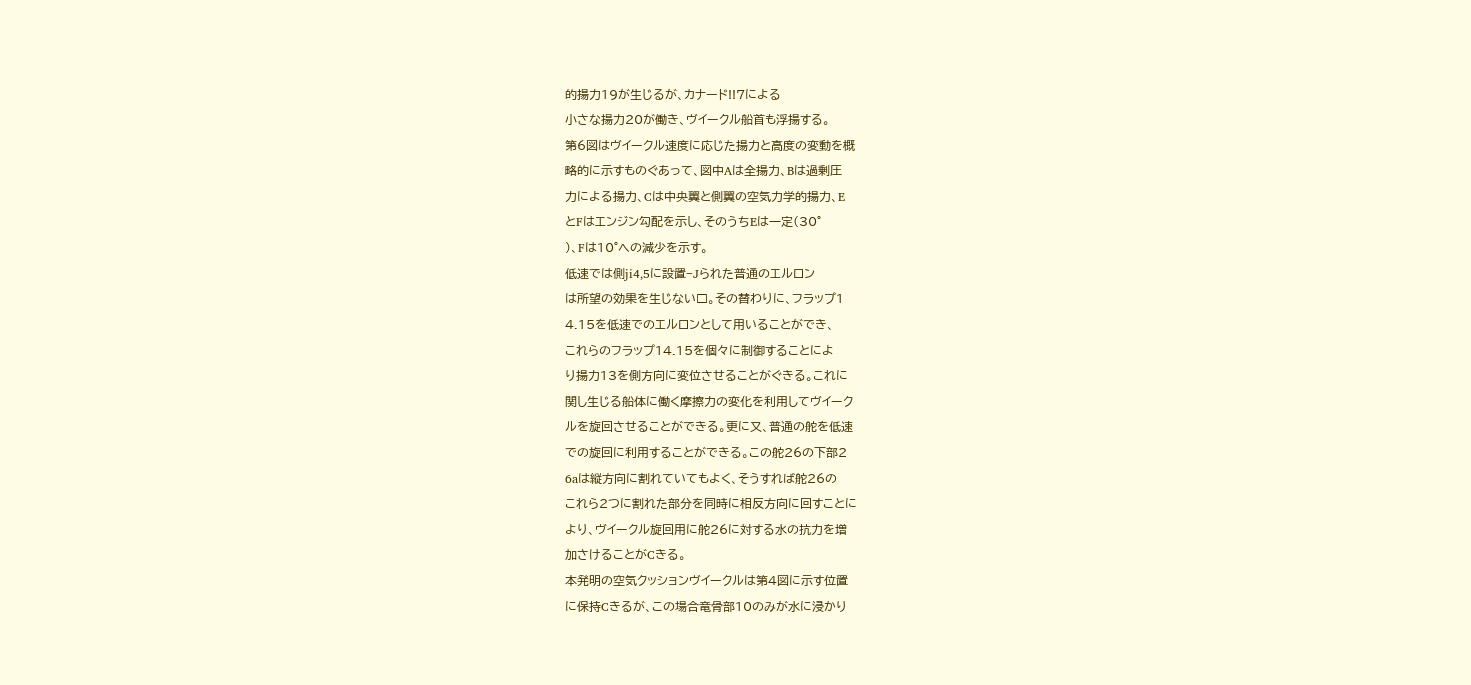的揚力19が生じるが、カナード!!7による
小さな揚力20が働き、ヴイークル船首も浮揚する。
第6図はヴイークル速度に応じた揚力と高度の変動を概
略的に示すものぐあって、図中Aは全揚力、Bは過剰圧
力による揚力、Cは中央翼と側翼の空気力学的揚力、E
とFはエンジン勾配を示し、そのうちEは一定(30°
)、Fは10°への減少を示す。
低速では側ji4,5に設置−Jられた普通のエルロン
は所望の効果を生じない□。その替わりに、フラップ1
4.15を低速でのエルロンとして用いることができ、
これらのフラップ14.15を個々に制御することによ
り揚力13を側方向に変位させることがぐきる。これに
関し生じる船体に働く摩擦力の変化を利用してヴイーク
ルを旋回させることができる。更に又、普通の舵を低速
での旋回に利用することができる。この舵26の下部2
6aは縦方向に割れていてもよく、そうすれば舵26の
これら2つに割れた部分を同時に相反方向に回すことに
より、ヴイークル旋回用に舵26に対する水の抗力を増
加さけることがCきる。
本発明の空気クッションヴイークルは第4図に示す位置
に保持Cきるが、この場合竜骨部10のみが水に浸かり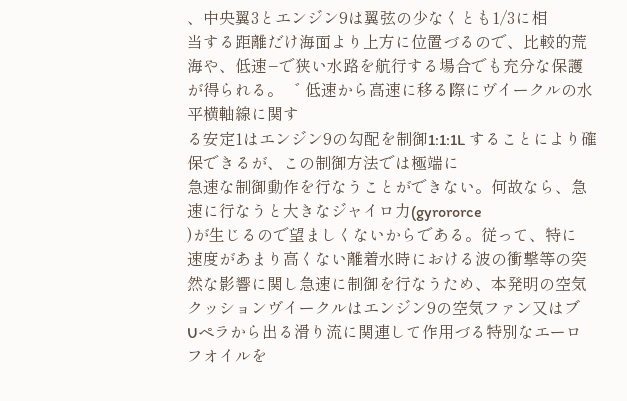、中央翼3とエンジン9は翼弦の少なくとも1/3に相
当する距離だけ海面より上方に位置づるので、比較的荒
海や、低速−で狭い水路を航行する場合でも充分な保護
が得られる。    ゛ 低速から高速に移る際にヴイークルの水平横軸線に関す
る安定1はエンジン9の勾配を制御1:1:1L することにより確保できるが、この制御方法では極端に
急速な制御動作を行なうことができない。何故なら、急
速に行なうと大きなジャイロ力(gyrororce
)が生じるので望ましくないからである。従って、特に
速度があまり高くない離着水時における波の衝撃等の突
然な影響に関し急速に制御を行なうため、本発明の空気
クッションヴイークルはエンジン9の空気ファン又はブ
Uペラから出る滑り流に関連して作用づる特別なエーロ
フオイルを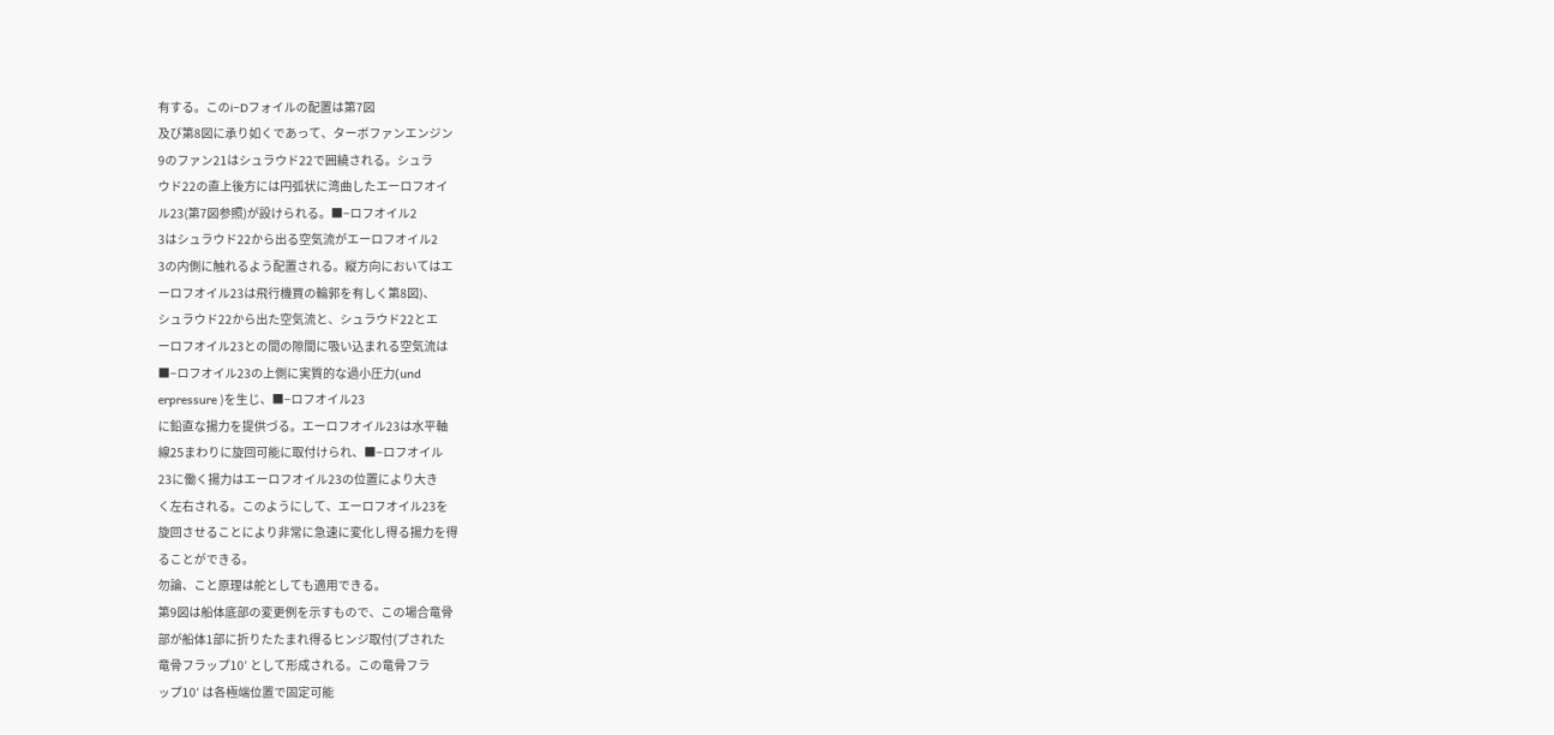有する。このi−Dフォイルの配置は第7図
及び第8図に承り如くであって、ターボファンエンジン
9のファン21はシュラウド22で囲繞される。シュラ
ウド22の直上後方には円弧状に湾曲したエーロフオイ
ル23(第7図参照)が設けられる。■−ロフオイル2
3はシュラウド22から出る空気流がエーロフオイル2
3の内側に触れるよう配置される。縦方向においてはエ
ーロフオイル23は飛行機買の輪郭を有しく第8図)、
シュラウド22から出た空気流と、シュラウド22とエ
ーロフオイル23との間の隙間に吸い込まれる空気流は
■−ロフオイル23の上側に実質的な過小圧力(und
erpressure )を生じ、■−ロフオイル23
に鉛直な揚力を提供づる。エーロフオイル23は水平軸
線25まわりに旋回可能に取付けられ、■−ロフオイル
23に働く揚力はエーロフオイル23の位置により大き
く左右される。このようにして、エーロフオイル23を
旋回させることにより非常に急速に変化し得る揚力を得
ることができる。
勿論、こと原理は舵としても適用できる。
第9図は船体底部の変更例を示すもので、この場合竜骨
部が船体1部に折りたたまれ得るヒンジ取付(プされた
竜骨フラップ10′ として形成される。この竜骨フラ
ップ10′ は各極端位置で固定可能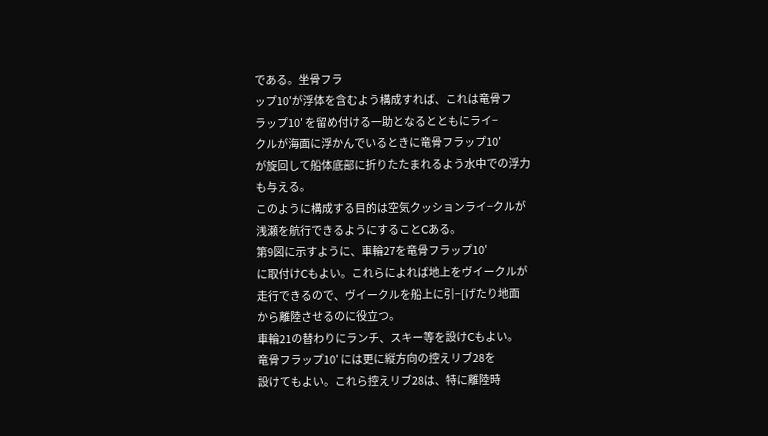である。坐骨フラ
ップ10′が浮体を含むよう構成すれば、これは竜骨フ
ラップ10′ を留め付ける一助となるとともにライ−
クルが海面に浮かんでいるときに竜骨フラップ10′
が旋回して船体底部に折りたたまれるよう水中での浮力
も与える。
このように構成する目的は空気クッションライ−クルが
浅瀬を航行できるようにすることCある。
第9図に示すように、車輪27を竜骨フラップ10′
に取付けCもよい。これらによれば地上をヴイークルが
走行できるので、ヴイークルを船上に引−[げたり地面
から離陸させるのに役立つ。
車輪21の替わりにランチ、スキー等を設けCもよい。
竜骨フラップ10′ には更に縦方向の控えリブ28を
設けてもよい。これら控えリブ28は、特に離陸時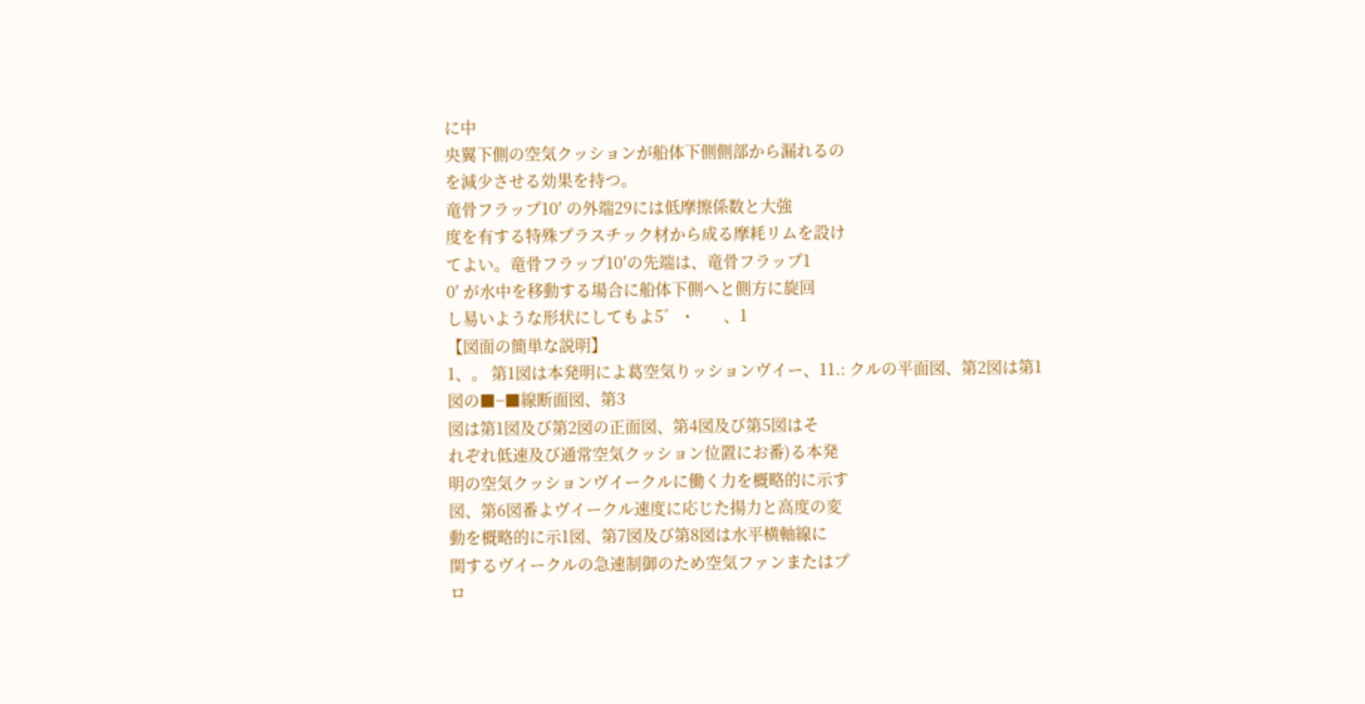に中
央翼下側の空気クッションが船体下側側部から漏れるの
を減少させる効果を持つ。
竜骨フラップ10′ の外端29には低摩擦係数と大強
度を有する特殊プラスチック材から成る摩耗リムを設け
てよい。竜骨フラップ10′の先端は、竜骨フラップ1
0′ が水中を移動する場合に船体下側へと側方に旋回
し易いような形状にしてもよ5゛・       、1
【図面の簡単な説明】
1、。 第1図は本発明によ葛空気りッションヴイー、11.: クルの平面図、第2図は第1図の■−■線断面図、第3
図は第1図及び第2図の正面図、第4図及び第5図はそ
れぞれ低速及び通常空気クッション位置にお番)る本発
明の空気クッションヴイークルに働く力を概略的に示す
図、第6図番よヴイークル速度に応じた揚力と高度の変
動を概略的に示1図、第7図及び第8図は水平横軸線に
関するヴイークルの急速制御のため空気ファンまたはプ
ロ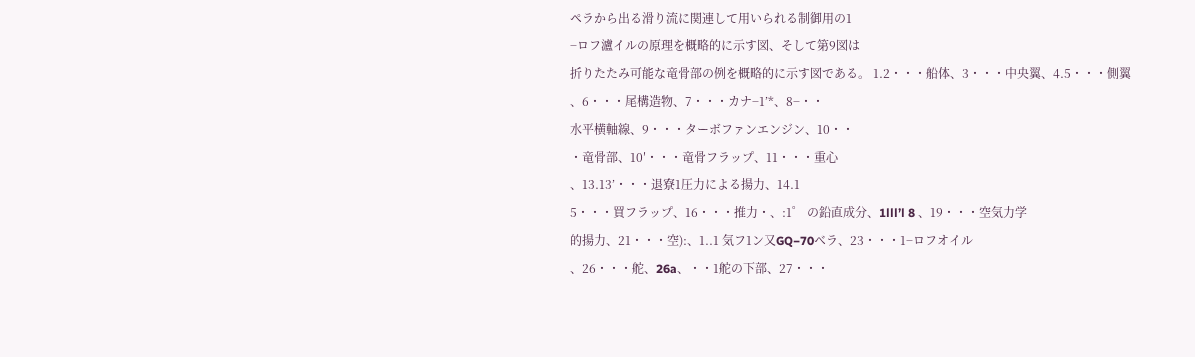ペラから出る滑り流に関連して用いられる制御用の1
−ロフ瀘イルの原理を概略的に示す図、そして第9図は
折りたたみ可能な竜骨部の例を概略的に示す図である。 1.2・・・船体、3・・・中央翼、4.5・・・側翼
、6・・・尾構造物、7・・・カナ−1’*、8−・・
水平横軸線、9・・・ターボファンエンジン、10・・
・竜骨部、10′・・・竜骨フラップ、11・・・重心
、13.13’・・・退寮1圧力による揚力、14.1
5・・・買フラップ、16・・・推力・、:1゜ の鉛直成分、1lll’l 8 、19・・・空気力学
的揚力、21・・・空):、1..1 気フ1ン又GQ−70ベラ、23・・・1−ロフオイル
、26・・・舵、26a、・・1舵の下部、27・・・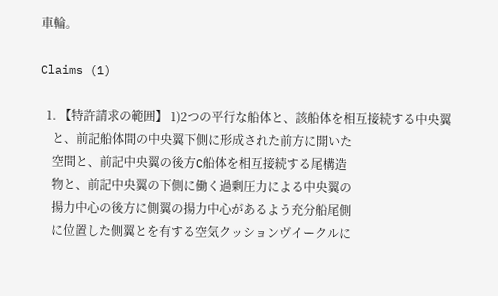車輪。

Claims (1)

  1. 【特許請求の範囲】 1)2つの平行な船体と、該船体を相互接続する中央翼
    と、前記船体間の中央翼下側に形成された前方に開いた
    空間と、前記中央翼の後方C船体を相互接続する尾構造
    物と、前記中央翼の下側に働く過剰圧力による中央翼の
    揚力中心の後方に側翼の揚力中心があるよう充分船尾側
    に位置した側翼とを有する空気クッションヴイークルに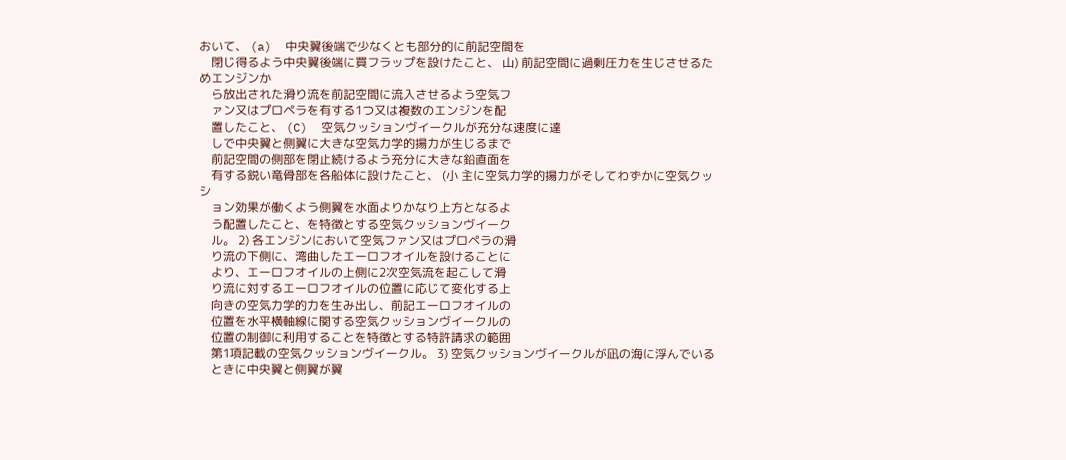おいて、 (a)  中央翼後端で少なくとも部分的に前記空間を
    閉じ得るよう中央翼後端に買フラップを設けたこと、 山) 前記空間に過剰圧力を生じさせるためエンジンか
    ら放出された滑り流を前記空間に流入させるよう空気フ
    ァン又はプロペラを有する1つ又は複数のエンジンを配
    置したこと、 (C)  空気クッションヴイークルが充分な速度に達
    しで中央翼と側翼に大きな空気力学的揚力が生じるまで
    前記空間の側部を閉止続けるよう充分に大きな鉛直面を
    有する鋭い竜骨部を各船体に設けたこと、 (小 主に空気力学的揚力がそしてわずかに空気クッシ
    ョン効果が働くよう側翼を水面よりかなり上方となるよ
    う配置したこと、を特徴とする空気クッションヴイーク
    ル。 2) 各エンジンにおいて空気ファン又はプロペラの滑
    り流の下側に、湾曲したエーロフオイルを設けることに
    より、エーロフオイルの上側に2次空気流を起こして滑
    り流に対するエーロフオイルの位置に応じて変化する上
    向きの空気力学的力を生み出し、前記エーロフオイルの
    位置を水平横軸線に関する空気クッションヴイークルの
    位置の制御に利用することを特徴とする特許請求の範囲
    第1項記載の空気クッションヴイークル。 3) 空気クッションヴイークルが凪の海に浮んでいる
    ときに中央翼と側翼が翼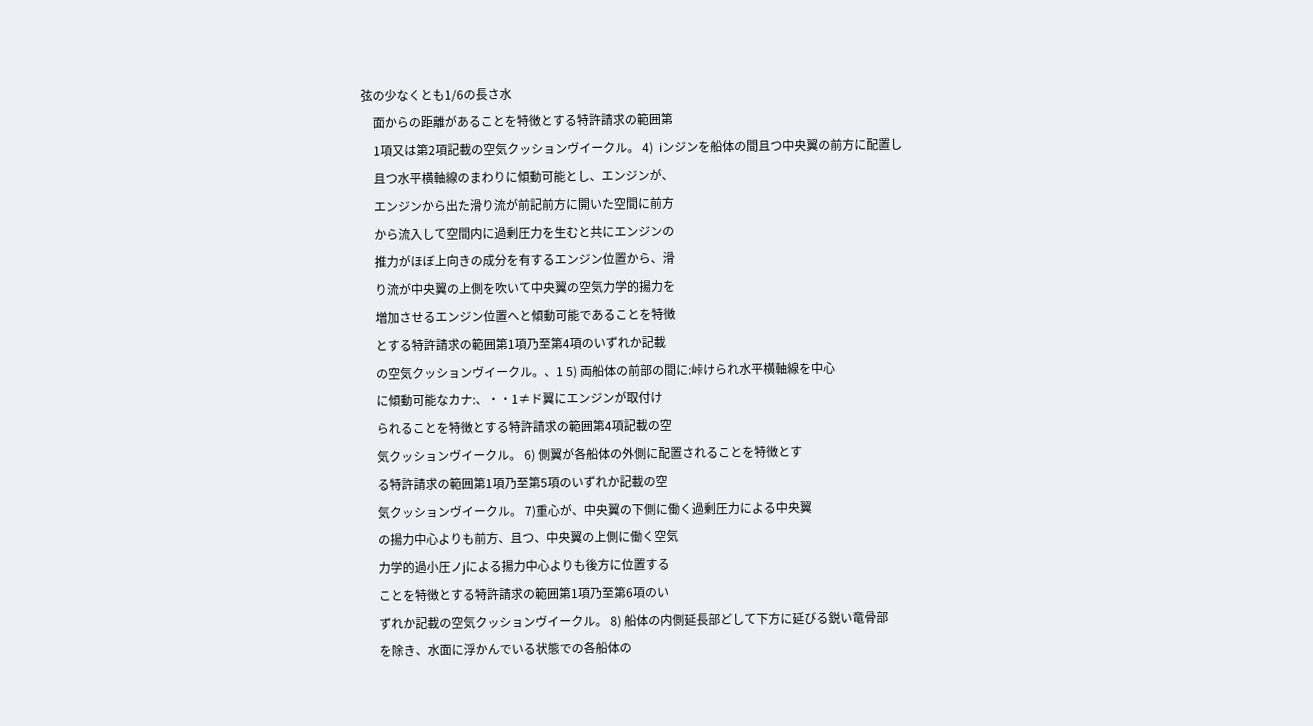弦の少なくとも1/6の長さ水
    面からの距離があることを特徴とする特許請求の範囲第
    1項又は第2項記載の空気クッションヴイークル。 4)  iンジンを船体の間且つ中央翼の前方に配置し
    且つ水平横軸線のまわりに傾動可能とし、エンジンが、
    エンジンから出た滑り流が前記前方に開いた空間に前方
    から流入して空間内に過剰圧力を生むと共にエンジンの
    推力がほぼ上向きの成分を有するエンジン位置から、滑
    り流が中央翼の上側を吹いて中央翼の空気力学的揚力を
    増加させるエンジン位置へと傾動可能であることを特徴
    とする特許請求の範囲第1項乃至第4項のいずれか記載
    の空気クッションヴイークル。、1 5) 両船体の前部の間に:峠けられ水平横軸線を中心
    に傾動可能なカナ:、・・1≠ド翼にエンジンが取付け
    られることを特徴とする特許請求の範囲第4項記載の空
    気クッションヴイークル。 6) 側翼が各船体の外側に配置されることを特徴とす
    る特許請求の範囲第1項乃至第5項のいずれか記載の空
    気クッションヴイークル。 7)重心が、中央翼の下側に働く過剰圧力による中央翼
    の揚力中心よりも前方、且つ、中央翼の上側に働く空気
    力学的過小圧ノjによる揚力中心よりも後方に位置する
    ことを特徴とする特許請求の範囲第1項乃至第6項のい
    ずれか記載の空気クッションヴイークル。 8) 船体の内側延長部どして下方に延びる鋭い竜骨部
    を除き、水面に浮かんでいる状態での各船体の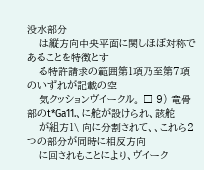没水部分
    は縦方向中央平面に関しほぼ対称であることを特徴とす
    る特許請求の範囲第1項乃至第7項のいずれが記載の空
    気クッションヴイークル。 □ 9) 竜骨部のt*Ga11.、に舵が設けられ、該舵
    が組方1\ 向に分割されて、、これら2つの部分が同時に相反方向
    に回されもことにより、ヴイーク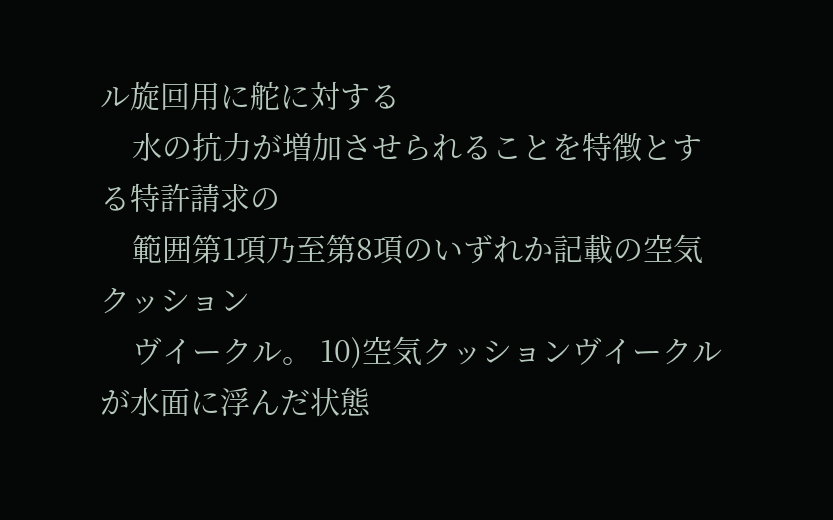ル旋回用に舵に対する
    水の抗力が増加させられることを特徴とする特許請求の
    範囲第1項乃至第8項のいずれか記載の空気クッション
    ヴイークル。 10)空気クッションヴイークルが水面に浮んだ状態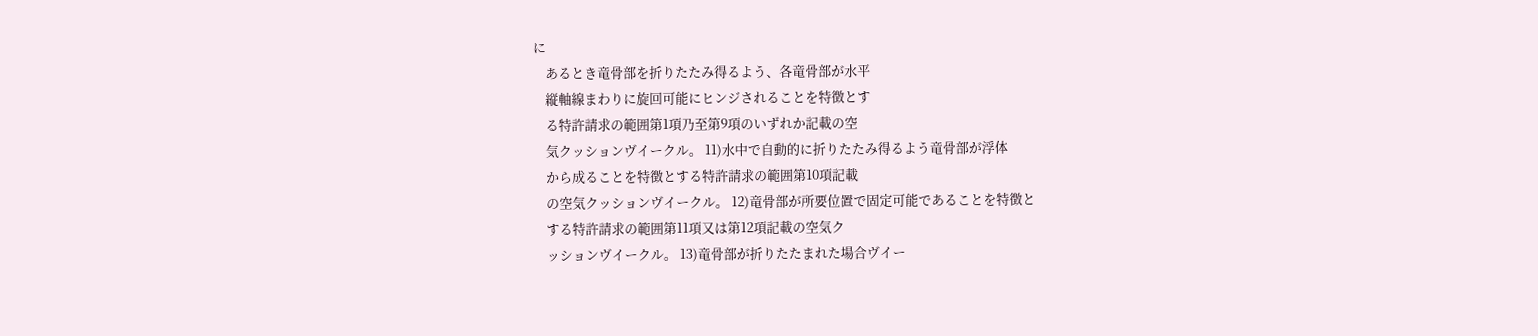に
    あるとき竜骨部を折りたたみ得るよう、各竜骨部が水平
    縦軸線まわりに旋回可能にヒンジされることを特徴とす
    る特許請求の範囲第1項乃至第9項のいずれか記載の空
    気クッションヴイークル。 11)水中で自動的に折りたたみ得るよう竜骨部が浮体
    から成ることを特徴とする特許請求の範囲第10項記載
    の空気クッションヴイークル。 12)竜骨部が所要位置で固定可能であることを特徴と
    する特許請求の範囲第11項又は第12項記載の空気ク
    ッションヴイークル。 13)竜骨部が折りたたまれた場合ヴイー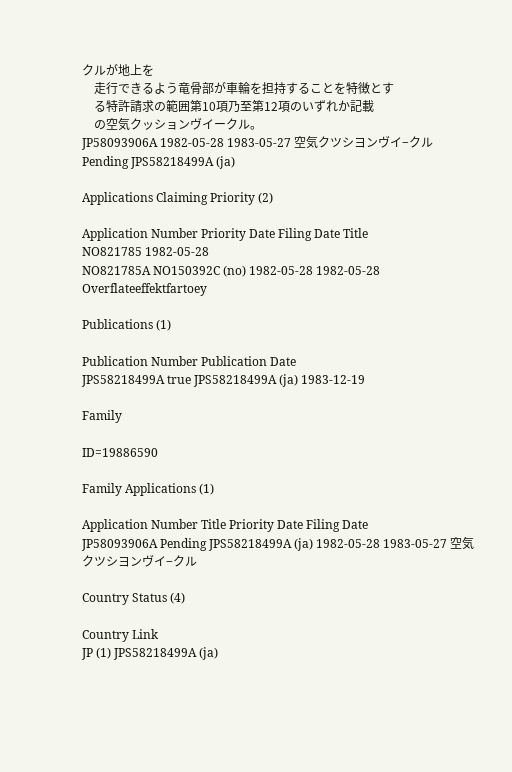クルが地上を
    走行できるよう竜骨部が車輪を担持することを特徴とす
    る特許請求の範囲第10項乃至第12項のいずれか記載
    の空気クッションヴイークル。
JP58093906A 1982-05-28 1983-05-27 空気クツシヨンヴイ−クル Pending JPS58218499A (ja)

Applications Claiming Priority (2)

Application Number Priority Date Filing Date Title
NO821785 1982-05-28
NO821785A NO150392C (no) 1982-05-28 1982-05-28 Overflateeffektfartoey

Publications (1)

Publication Number Publication Date
JPS58218499A true JPS58218499A (ja) 1983-12-19

Family

ID=19886590

Family Applications (1)

Application Number Title Priority Date Filing Date
JP58093906A Pending JPS58218499A (ja) 1982-05-28 1983-05-27 空気クツシヨンヴイ−クル

Country Status (4)

Country Link
JP (1) JPS58218499A (ja)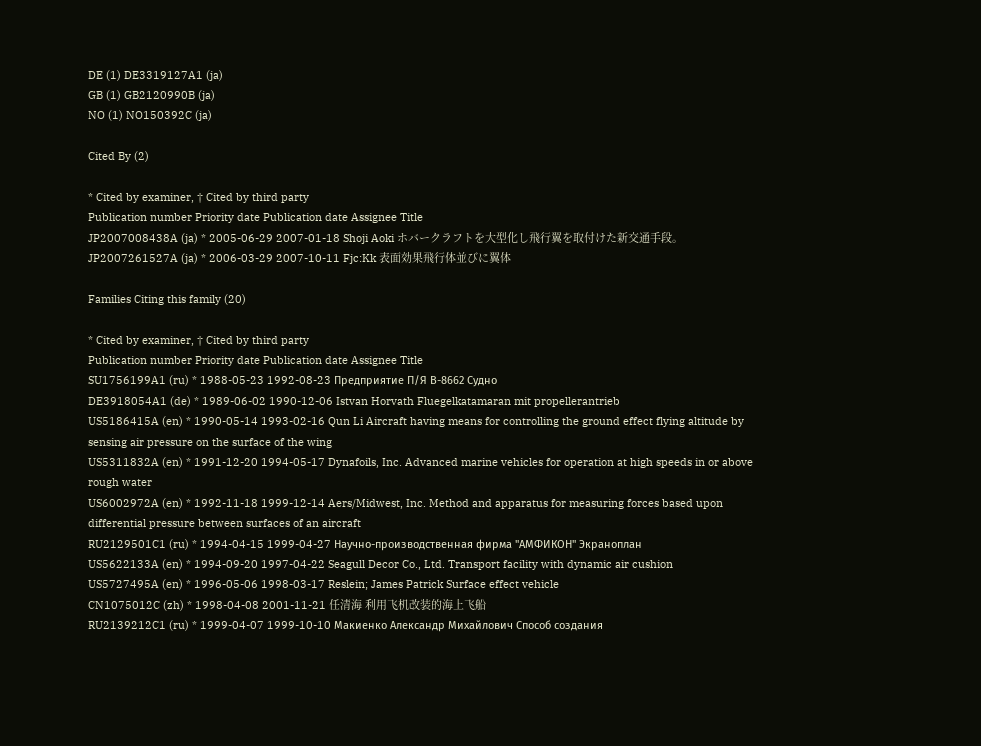DE (1) DE3319127A1 (ja)
GB (1) GB2120990B (ja)
NO (1) NO150392C (ja)

Cited By (2)

* Cited by examiner, † Cited by third party
Publication number Priority date Publication date Assignee Title
JP2007008438A (ja) * 2005-06-29 2007-01-18 Shoji Aoki ホバークラフトを大型化し飛行翼を取付けた新交通手段。
JP2007261527A (ja) * 2006-03-29 2007-10-11 Fjc:Kk 表面効果飛行体並びに翼体

Families Citing this family (20)

* Cited by examiner, † Cited by third party
Publication number Priority date Publication date Assignee Title
SU1756199A1 (ru) * 1988-05-23 1992-08-23 Предприятие П/Я В-8662 Судно
DE3918054A1 (de) * 1989-06-02 1990-12-06 Istvan Horvath Fluegelkatamaran mit propellerantrieb
US5186415A (en) * 1990-05-14 1993-02-16 Qun Li Aircraft having means for controlling the ground effect flying altitude by sensing air pressure on the surface of the wing
US5311832A (en) * 1991-12-20 1994-05-17 Dynafoils, Inc. Advanced marine vehicles for operation at high speeds in or above rough water
US6002972A (en) * 1992-11-18 1999-12-14 Aers/Midwest, Inc. Method and apparatus for measuring forces based upon differential pressure between surfaces of an aircraft
RU2129501C1 (ru) * 1994-04-15 1999-04-27 Научно-производственная фирма "АМФИКОН" Экраноплан
US5622133A (en) * 1994-09-20 1997-04-22 Seagull Decor Co., Ltd. Transport facility with dynamic air cushion
US5727495A (en) * 1996-05-06 1998-03-17 Reslein; James Patrick Surface effect vehicle
CN1075012C (zh) * 1998-04-08 2001-11-21 任清海 利用飞机改装的海上飞船
RU2139212C1 (ru) * 1999-04-07 1999-10-10 Макиенко Александр Михайлович Способ создания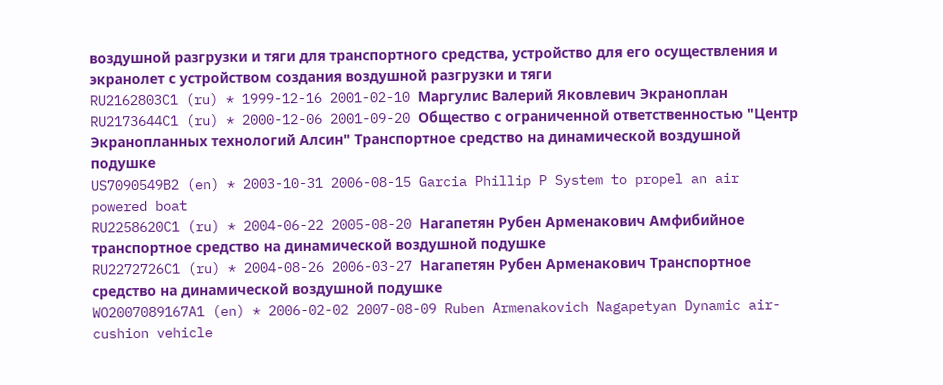воздушной разгрузки и тяги для транспортного средства, устройство для его осуществления и экранолет с устройством создания воздушной разгрузки и тяги
RU2162803C1 (ru) * 1999-12-16 2001-02-10 Маргулис Валерий Яковлевич Экраноплан
RU2173644C1 (ru) * 2000-12-06 2001-09-20 Общество с ограниченной ответственностью "Центр Экранопланных технологий Алсин" Транспортное средство на динамической воздушной подушке
US7090549B2 (en) * 2003-10-31 2006-08-15 Garcia Phillip P System to propel an air powered boat
RU2258620C1 (ru) * 2004-06-22 2005-08-20 Нагапетян Рубен Арменакович Амфибийное транспортное средство на динамической воздушной подушке
RU2272726C1 (ru) * 2004-08-26 2006-03-27 Нагапетян Рубен Арменакович Транспортное средство на динамической воздушной подушке
WO2007089167A1 (en) * 2006-02-02 2007-08-09 Ruben Armenakovich Nagapetyan Dynamic air-cushion vehicle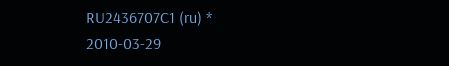RU2436707C1 (ru) * 2010-03-29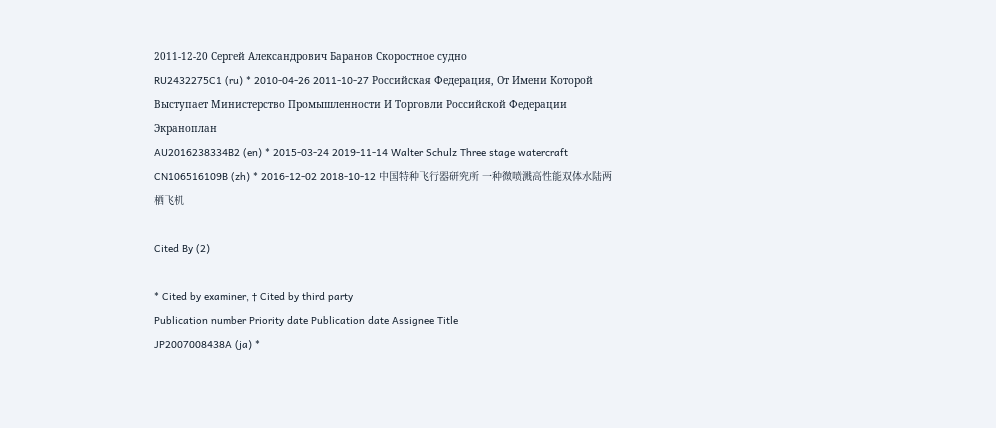2011-12-20 Сергей Александрович Баранов Скоростное судно
RU2432275C1 (ru) * 2010-04-26 2011-10-27 Российская Федерация, От Имени Которой Выступает Министерство Промышленности И Торговли Российской Федерации Экраноплан
AU2016238334B2 (en) * 2015-03-24 2019-11-14 Walter Schulz Three stage watercraft
CN106516109B (zh) * 2016-12-02 2018-10-12 中国特种飞行器研究所 一种微喷溅高性能双体水陆两栖飞机

Cited By (2)

* Cited by examiner, † Cited by third party
Publication number Priority date Publication date Assignee Title
JP2007008438A (ja) *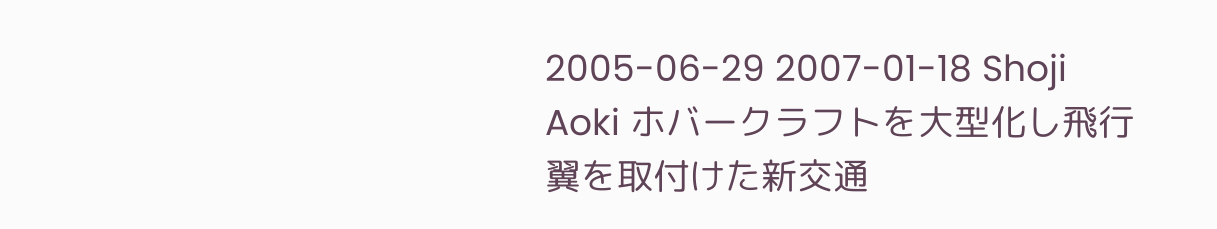2005-06-29 2007-01-18 Shoji Aoki ホバークラフトを大型化し飛行翼を取付けた新交通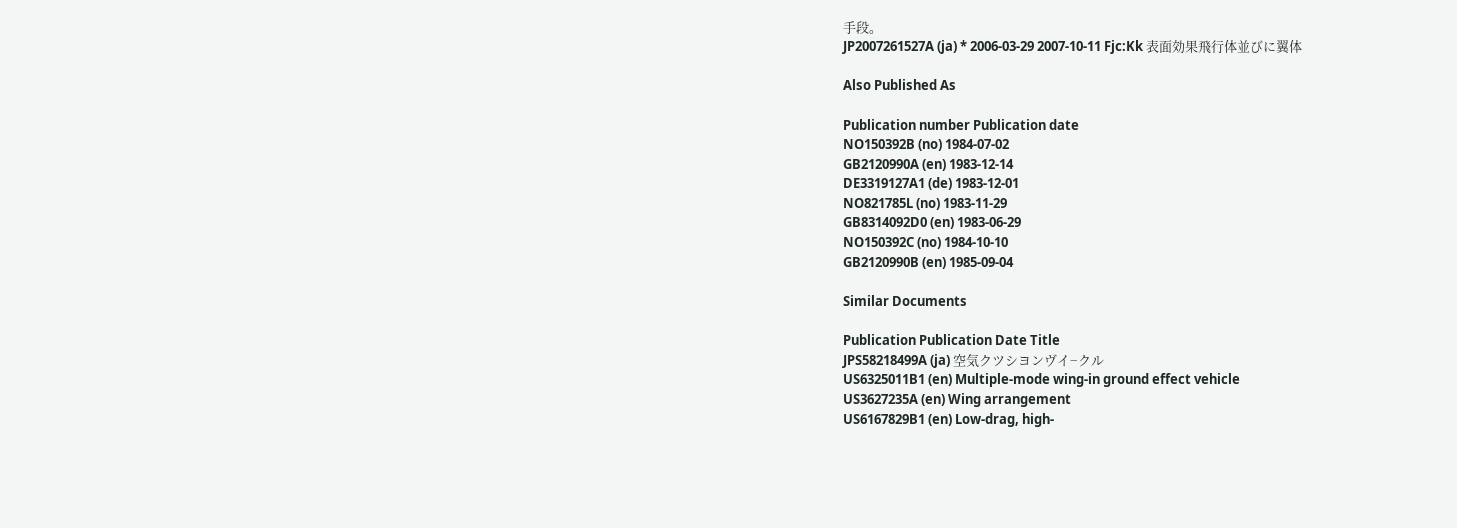手段。
JP2007261527A (ja) * 2006-03-29 2007-10-11 Fjc:Kk 表面効果飛行体並びに翼体

Also Published As

Publication number Publication date
NO150392B (no) 1984-07-02
GB2120990A (en) 1983-12-14
DE3319127A1 (de) 1983-12-01
NO821785L (no) 1983-11-29
GB8314092D0 (en) 1983-06-29
NO150392C (no) 1984-10-10
GB2120990B (en) 1985-09-04

Similar Documents

Publication Publication Date Title
JPS58218499A (ja) 空気クツシヨンヴイ−クル
US6325011B1 (en) Multiple-mode wing-in ground effect vehicle
US3627235A (en) Wing arrangement
US6167829B1 (en) Low-drag, high-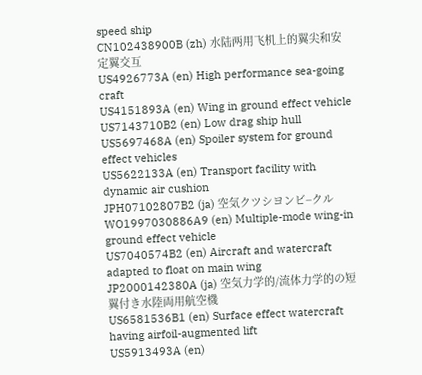speed ship
CN102438900B (zh) 水陆两用飞机上的翼尖和安定翼交互
US4926773A (en) High performance sea-going craft
US4151893A (en) Wing in ground effect vehicle
US7143710B2 (en) Low drag ship hull
US5697468A (en) Spoiler system for ground effect vehicles
US5622133A (en) Transport facility with dynamic air cushion
JPH07102807B2 (ja) 空気クツシヨンビ−クル
WO1997030886A9 (en) Multiple-mode wing-in ground effect vehicle
US7040574B2 (en) Aircraft and watercraft adapted to float on main wing
JP2000142380A (ja) 空気力学的/流体力学的の短翼付き水陸両用航空機
US6581536B1 (en) Surface effect watercraft having airfoil-augmented lift
US5913493A (en)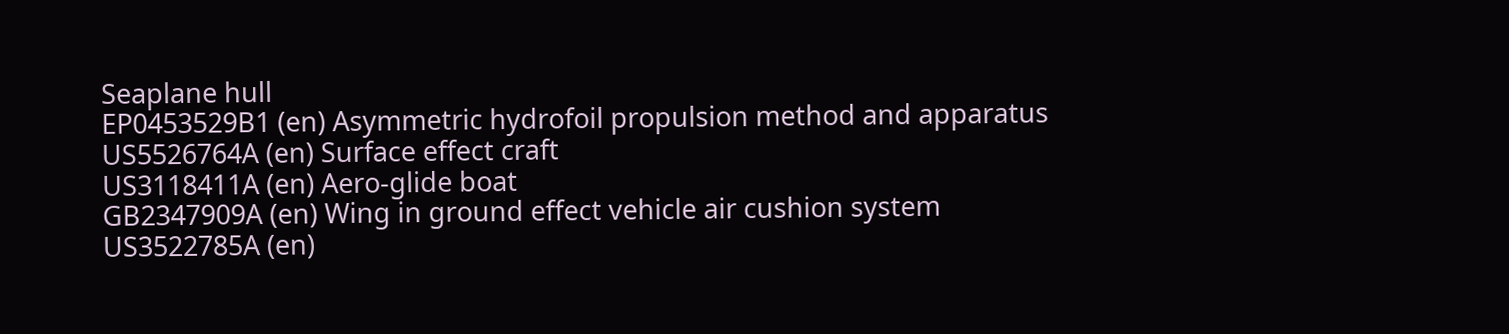Seaplane hull
EP0453529B1 (en) Asymmetric hydrofoil propulsion method and apparatus
US5526764A (en) Surface effect craft
US3118411A (en) Aero-glide boat
GB2347909A (en) Wing in ground effect vehicle air cushion system
US3522785A (en)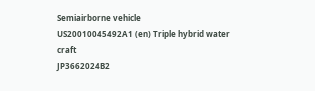Semiairborne vehicle
US20010045492A1 (en) Triple hybrid water craft
JP3662024B2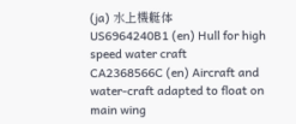(ja) 水上機艇体
US6964240B1 (en) Hull for high speed water craft
CA2368566C (en) Aircraft and water-craft adapted to float on main wing